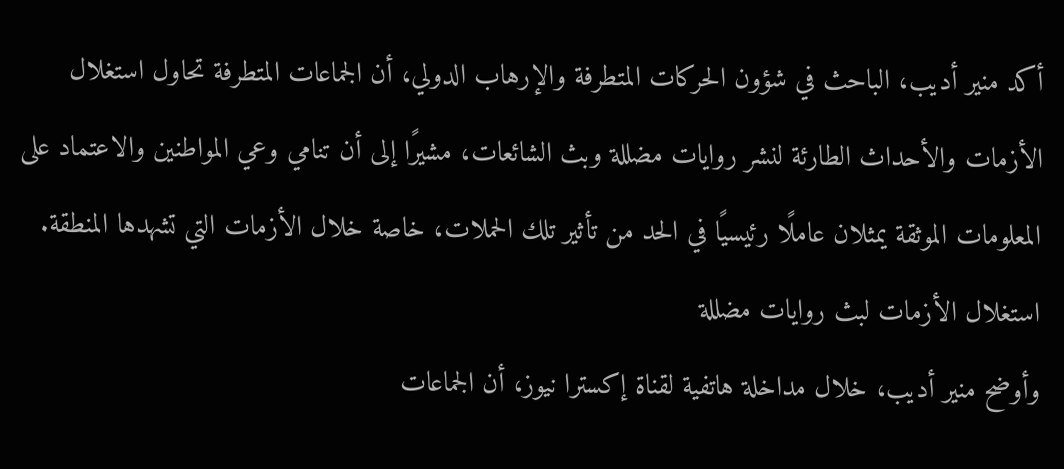أكد منير أديب، الباحث في شؤون الحركات المتطرفة والإرهاب الدولي، أن الجماعات المتطرفة تحاول استغلال الأزمات والأحداث الطارئة لنشر روايات مضللة وبث الشائعات، مشيرًا إلى أن تنامي وعي المواطنين والاعتماد على المعلومات الموثقة يمثلان عاملًا رئيسيًا في الحد من تأثير تلك الحملات، خاصة خلال الأزمات التي تشهدها المنطقة.
استغلال الأزمات لبث روايات مضللة
وأوضح منير أديب، خلال مداخلة هاتفية لقناة إكسترا نيوز، أن الجماعات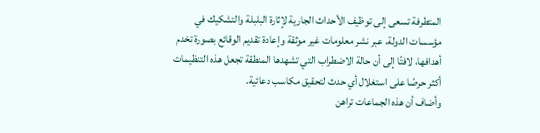المتطرفة تسعى إلى توظيف الأحداث الجارية لإثارة البلبلة والتشكيك في مؤسسات الدولة، عبر نشر معلومات غير موثقة وإعادة تقديم الوقائع بصورة تخدم أهدافها، لافتًا إلى أن حالة الاضطراب التي تشهدها المنطقة تجعل هذه التنظيمات أكثر حرصًا على استغلال أي حدث لتحقيق مكاسب دعائية.
وأضاف أن هذه الجماعات تراهن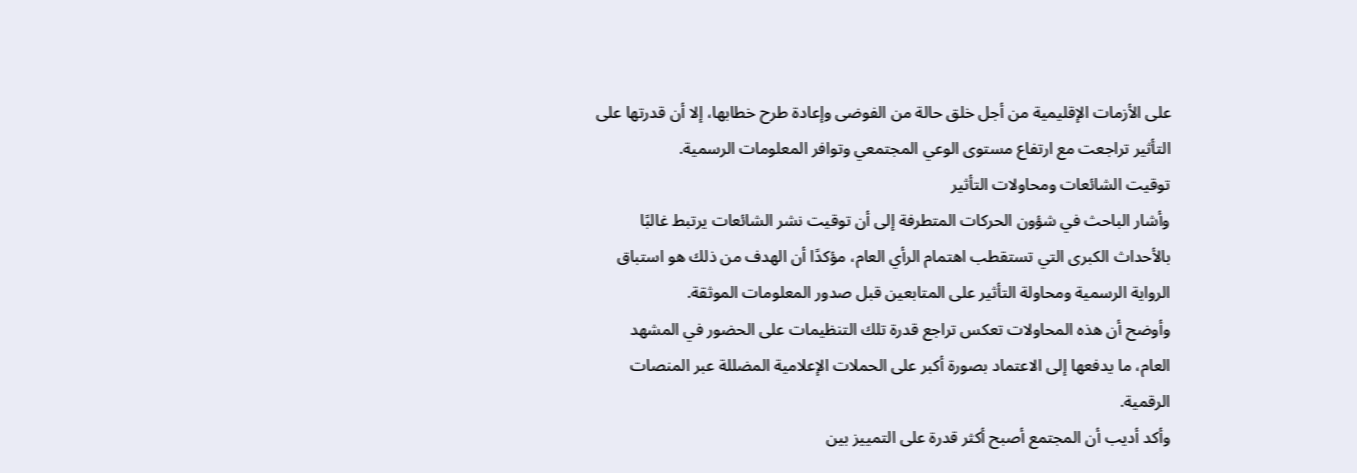على الأزمات الإقليمية من أجل خلق حالة من الفوضى وإعادة طرح خطابها، إلا أن قدرتها على التأثير تراجعت مع ارتفاع مستوى الوعي المجتمعي وتوافر المعلومات الرسمية.
توقيت الشائعات ومحاولات التأثير
وأشار الباحث في شؤون الحركات المتطرفة إلى أن توقيت نشر الشائعات يرتبط غالبًا بالأحداث الكبرى التي تستقطب اهتمام الرأي العام، مؤكدًا أن الهدف من ذلك هو استباق الرواية الرسمية ومحاولة التأثير على المتابعين قبل صدور المعلومات الموثقة.
وأوضح أن هذه المحاولات تعكس تراجع قدرة تلك التنظيمات على الحضور في المشهد العام، ما يدفعها إلى الاعتماد بصورة أكبر على الحملات الإعلامية المضللة عبر المنصات الرقمية.
وأكد أديب أن المجتمع أصبح أكثر قدرة على التمييز بين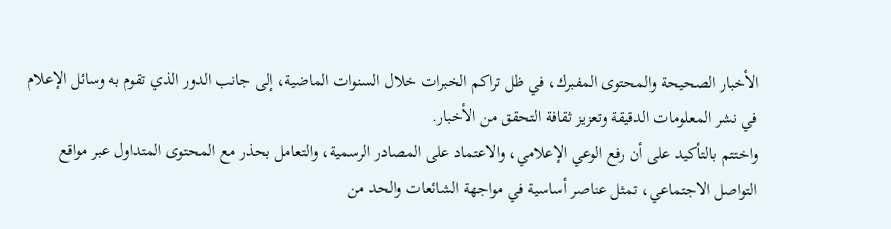الأخبار الصحيحة والمحتوى المفبرك، في ظل تراكم الخبرات خلال السنوات الماضية، إلى جانب الدور الذي تقوم به وسائل الإعلام في نشر المعلومات الدقيقة وتعزيز ثقافة التحقق من الأخبار.
واختتم بالتأكيد على أن رفع الوعي الإعلامي، والاعتماد على المصادر الرسمية، والتعامل بحذر مع المحتوى المتداول عبر مواقع التواصل الاجتماعي، تمثل عناصر أساسية في مواجهة الشائعات والحد من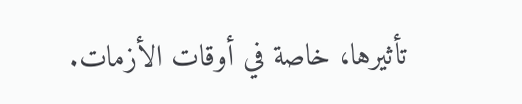تأثيرها، خاصة في أوقات الأزمات.